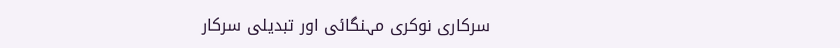سرکاری نوکری مہنگائی اور تبدیلی سرکار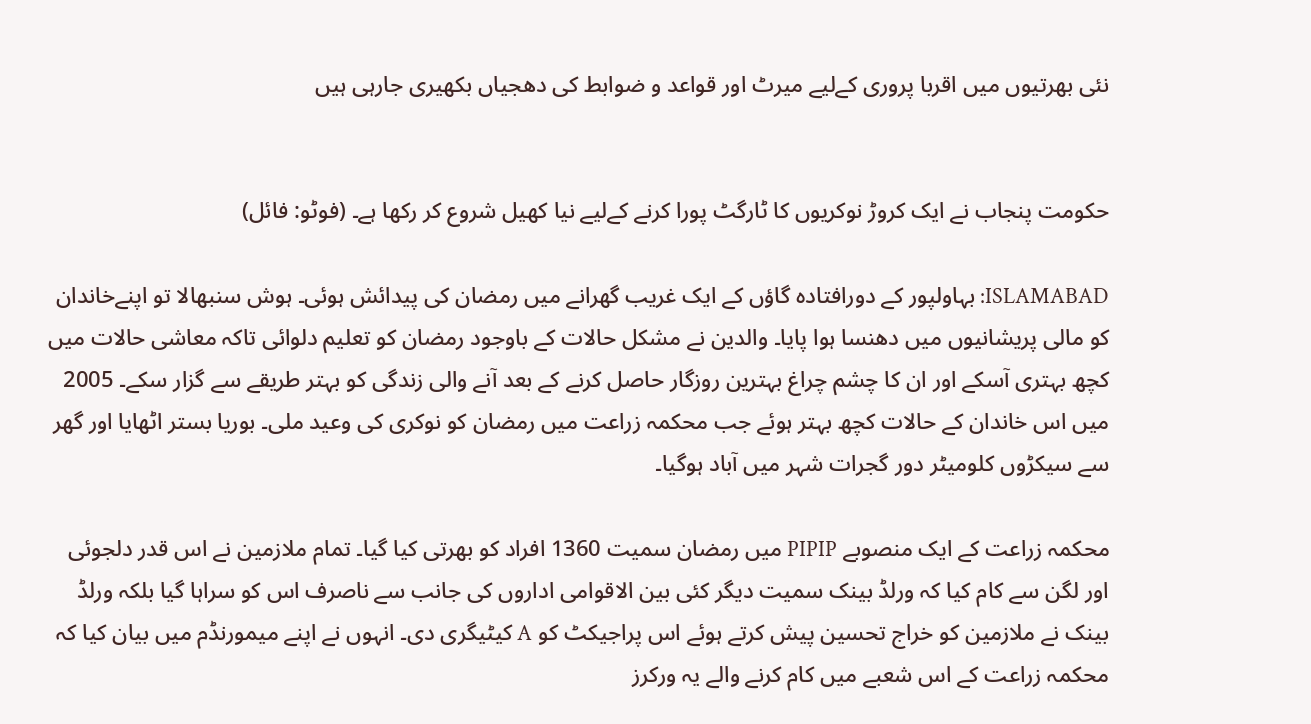نئی بھرتیوں میں اقربا پروری کےلیے میرٹ اور قواعد و ضوابط کی دھجیاں بکھیری جارہی ہیں


حکومت پنجاب نے ایک کروڑ نوکریوں کا ٹارگٹ پورا کرنے کےلیے نیا کھیل شروع کر رکھا ہے۔ (فوٹو: فائل)

ISLAMABAD: بہاولپور کے دورافتادہ گاؤں کے ایک غریب گھرانے میں رمضان کی پیدائش ہوئی۔ ہوش سنبھالا تو اپنےخاندان کو مالی پریشانیوں میں دھنسا ہوا پایا۔ والدین نے مشکل حالات کے باوجود رمضان کو تعلیم دلوائی تاکہ معاشی حالات میں کچھ بہتری آسکے اور ان کا چشم چراغ بہترین روزگار حاصل کرنے کے بعد آنے والی زندگی کو بہتر طریقے سے گزار سکے۔ 2005 میں اس خاندان کے حالات کچھ بہتر ہوئے جب محکمہ زراعت میں رمضان کو نوکری کی وعید ملی۔ بوریا بستر اٹھایا اور گھر سے سیکڑوں کلومیٹر دور گجرات شہر میں آباد ہوگیا۔

محکمہ زراعت کے ایک منصوبے PIPIP میں رمضان سمیت 1360 افراد کو بھرتی کیا گیا۔ تمام ملازمین نے اس قدر دلجوئی اور لگن سے کام کیا کہ ورلڈ بینک سمیت دیگر کئی بین الاقوامی اداروں کی جانب سے ناصرف اس کو سراہا گیا بلکہ ورلڈ بینک نے ملازمین کو خراج تحسین پیش کرتے ہوئے اس پراجیکٹ کو A کیٹیگری دی۔ انہوں نے اپنے میمورنڈم میں بیان کیا کہ محکمہ زراعت کے اس شعبے میں کام کرنے والے یہ ورکرز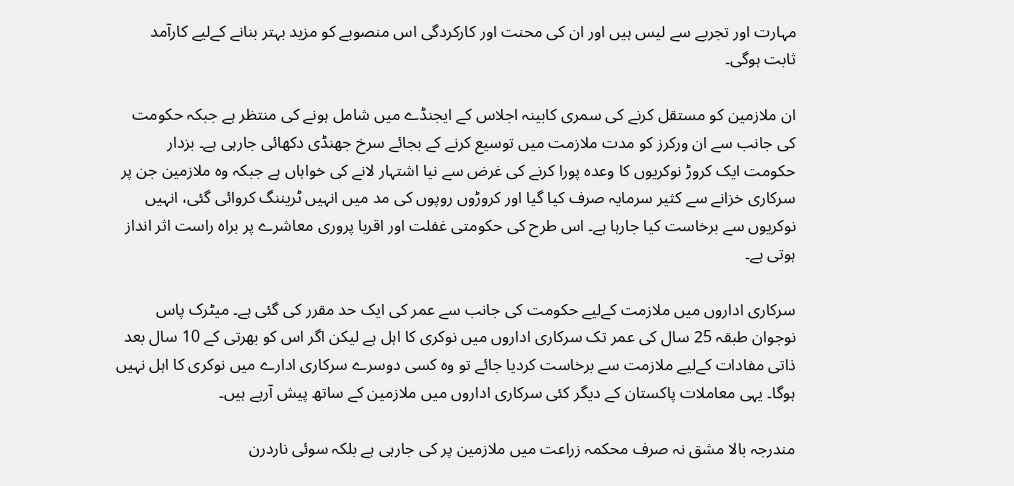مہارت اور تجربے سے لیس ہیں اور ان کی محنت اور کارکردگی اس منصوبے کو مزید بہتر بنانے کےلیے کارآمد ثابت ہوگی۔

ان ملازمین کو مستقل کرنے کی سمری کابینہ اجلاس کے ایجنڈے میں شامل ہونے کی منتظر ہے جبکہ حکومت کی جانب سے ان ورکرز کو مدت ملازمت میں توسیع کرنے کے بجائے سرخ جھنڈی دکھائی جارہی ہے۔ بزدار حکومت ایک کروڑ نوکریوں کا وعدہ پورا کرنے کی غرض سے نیا اشتہار لانے کی خواہاں ہے جبکہ وہ ملازمین جن پر سرکاری خزانے سے کثیر سرمایہ صرف کیا گیا اور کروڑوں روپوں کی مد میں انہیں ٹریننگ کروائی گئی، انہیں نوکریوں سے برخاست کیا جارہا ہے۔ اس طرح کی حکومتی غفلت اور اقربا پروری معاشرے پر براہ راست اثر انداز ہوتی ہے۔

سرکاری اداروں میں ملازمت کےلیے حکومت کی جانب سے عمر کی ایک حد مقرر کی گئی ہے۔ میٹرک پاس نوجوان طبقہ 25 سال کی عمر تک سرکاری اداروں میں نوکری کا اہل ہے لیکن اگر اس کو بھرتی کے 10 سال بعد ذاتی مفادات کےلیے ملازمت سے برخاست کردیا جائے تو وہ کسی دوسرے سرکاری ادارے میں نوکری کا اہل نہیں ہوگا۔ یہی معاملات پاکستان کے دیگر کئی سرکاری اداروں میں ملازمین کے ساتھ پیش آرہے ہیں۔

مندرجہ بالا مشق نہ صرف محکمہ زراعت میں ملازمین پر کی جارہی ہے بلکہ سوئی ناردرن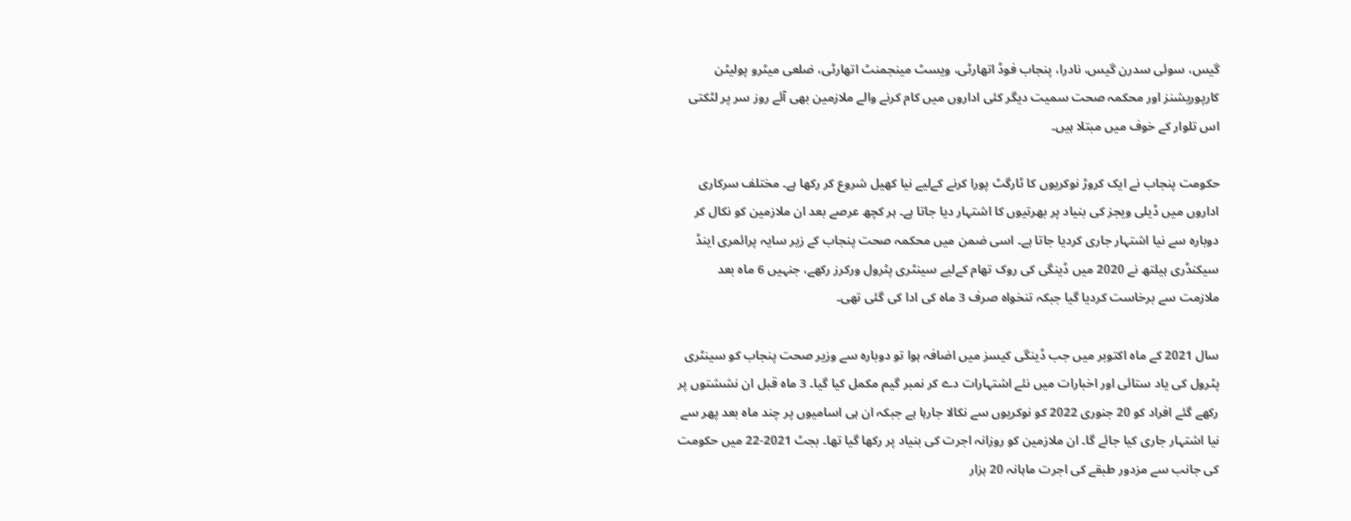گیس، سوئی سدرن گیس، نادرا، پنجاب فوڈ اتھارٹی، ویسٹ مینجمنٹ اتھارٹی، ضلعی میٹرو پولیٹن کارپوریشنز اور محکمہ صحت سمیت دیگر کئی اداروں میں کام کرنے والے ملازمین بھی آئے روز سر پر لٹکتی اس تلوار کے خوف میں مبتلا ہیں۔

حکومت پنجاب نے ایک کروڑ نوکریوں کا ٹارگٹ پورا کرنے کےلیے نیا کھیل شروع کر رکھا ہے۔ مختلف سرکاری اداروں میں ڈیلی ویجز کی بنیاد پر بھرتیوں کا اشتہار دیا جاتا ہے۔ ہر کچھ عرصے بعد ان ملازمین کو نکال کر دوبارہ سے نیا اشتہار جاری کردیا جاتا ہے۔ اسی ضمن میں محکمہ صحت پنجاب کے زیر سایہ پرائمری اینڈ سیکنڈری ہیلتھ نے 2020 میں ڈینگی کی روک تھام کےلیے سینٹری پٹرول ورکرز رکھے، جنہیں 6 ماہ بعد ملازمت سے برخاست کردیا گیا جبکہ تنخواہ صرف 3 ماہ کی ادا کی گئی تھی۔

سال 2021 کے ماہ اکتوبر میں جب ڈینگی کیسز میں اضافہ ہوا تو دوبارہ سے وزیر صحت پنجاب کو سینٹری پٹرول کی یاد ستائی اور اخبارات میں نئے اشتہارات دے کر نمبر گیم مکمل کیا گیا۔ 3 ماہ قبل ان نششتوں پر رکھے گئے افراد کو 20 جنوری 2022 کو نوکریوں سے نکالا جارہا ہے جبکہ ان ہی اسامیوں پر چند ماہ بعد پھر سے نیا اشتہار جاری کیا جائے گا۔ ان ملازمین کو روزانہ اجرت کی بنیاد پر رکھا گیا تھا۔ بجٹ 2021-22 میں حکومت کی جانب سے مزدور طبقے کی اجرت ماہانہ 20 ہزار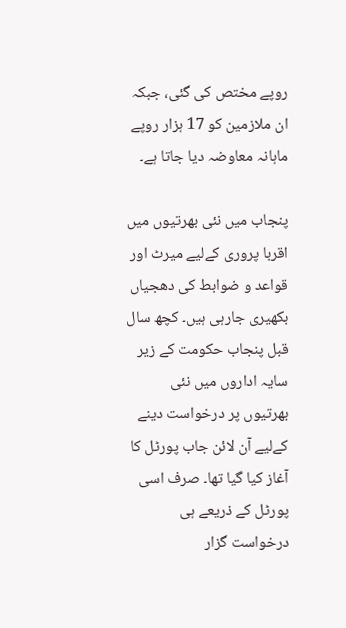روپے مختص کی گئی، جبکہ ان ملازمین کو 17 ہزار روپے ماہانہ معاوضہ دیا جاتا ہے۔

پنجاب میں نئی بھرتیوں میں اقربا پروری کےلیے میرٹ اور قواعد و ضوابط کی دھجیاں بکھیری جارہی ہیں۔ کچھ سال قبل پنجاب حکومت کے زیر سایہ اداروں میں نئی بھرتیوں پر درخواست دینے کےلیے آن لائن جاب پورٹل کا آغاز کیا گیا تھا۔ صرف اسی پورٹل کے ذریعے ہی درخواست گزار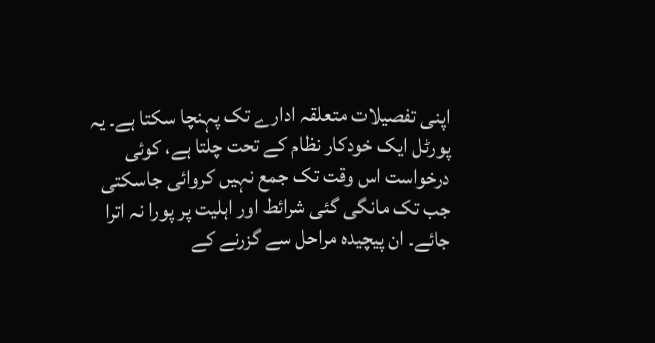اپنی تفصیلات متعلقہ ادارے تک پہنچا سکتا ہے۔ یہ پورٹل ایک خودکار نظام کے تحت چلتا ہے، کوئی درخواست اس وقت تک جمع نہیں کروائی جاسکتی جب تک مانگی گئی شرائط اور اہلیت پر پورا نہ اترا جائے۔ ان پیچیدہ مراحل سے گزرنے کے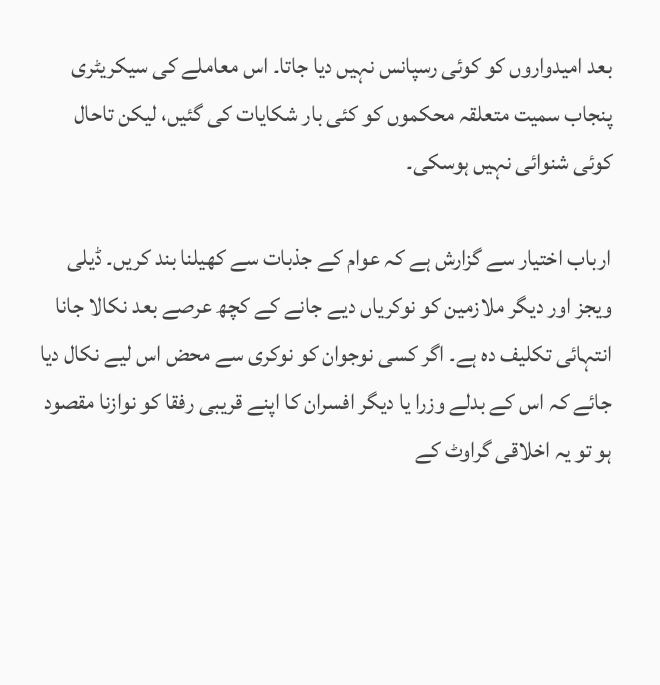بعد امیدواروں کو کوئی رسپانس نہیں دیا جاتا۔ اس معاملے کی سیکریٹری پنجاب سمیت متعلقہ محکموں کو کئی بار شکایات کی گئیں، لیکن تاحال کوئی شنوائی نہیں ہوسکی۔

ارباب اختیار سے گزارش ہے کہ عوام کے جذبات سے کھیلنا بند کریں۔ ڈیلی ویجز اور دیگر ملازمین کو نوکریاں دیے جانے کے کچھ عرصے بعد نکالا جانا انتہائی تکلیف دہ ہے۔ اگر کسی نوجوان کو نوکری سے محض اس لیے نکال دیا جائے کہ اس کے بدلے وزرا یا دیگر افسران کا اپنے قریبی رفقا کو نوازنا مقصود ہو تو یہ اخلاقی گراوٹ کے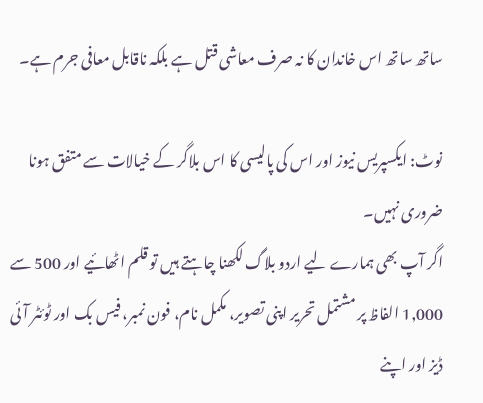ساتھ ساتھ اس خاندان کا نہ صرف معاشی قتل ہے بلکہ ناقابل معافی جرم ہے۔

نوٹ: ایکسپریس نیوز اور اس کی پالیسی کا اس بلاگر کے خیالات سے متفق ہونا ضروری نہیں۔
اگر آپ بھی ہمارے لیے اردو بلاگ لکھنا چاہتے ہیں تو قلم اٹھائیے اور 500 سے 1,000 الفاظ پر مشتمل تحریر اپنی تصویر، مکمل نام، فون نمبر، فیس بک اور ٹوئٹر آئی ڈیز اور اپنے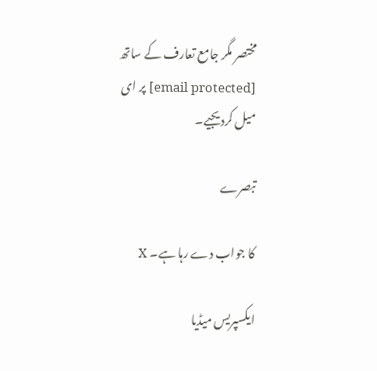مختصر مگر جامع تعارف کے ساتھ [email protected] پر ای میل کردیجیے۔

تبصرے

کا جواب دے رہا ہے۔ X

ایکسپریس میڈیا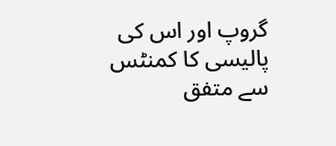گروپ اور اس کی پالیسی کا کمنٹس سے متفق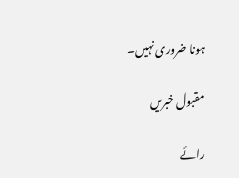ہونا ضروری نہیں۔

مقبول خبریں

رائے